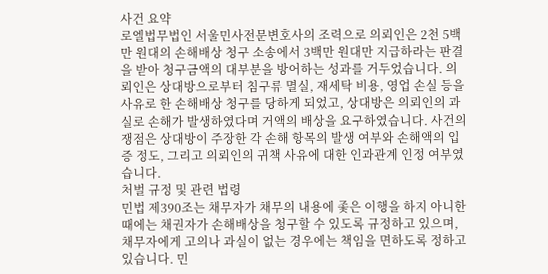사건 요약
로엘법무법인 서울민사전문변호사의 조력으로 의뢰인은 2천 5백만 원대의 손해배상 청구 소송에서 3백만 원대만 지급하라는 판결을 받아 청구금액의 대부분을 방어하는 성과를 거두었습니다. 의뢰인은 상대방으로부터 침구류 멸실, 재세탁 비용, 영업 손실 등을 사유로 한 손해배상 청구를 당하게 되었고, 상대방은 의뢰인의 과실로 손해가 발생하였다며 거액의 배상을 요구하였습니다. 사건의 쟁점은 상대방이 주장한 각 손해 항목의 발생 여부와 손해액의 입증 정도, 그리고 의뢰인의 귀책 사유에 대한 인과관계 인정 여부였습니다.
처벌 규정 및 관련 법령
민법 제390조는 채무자가 채무의 내용에 좇은 이행을 하지 아니한 때에는 채권자가 손해배상을 청구할 수 있도록 규정하고 있으며, 채무자에게 고의나 과실이 없는 경우에는 책임을 면하도록 정하고 있습니다. 민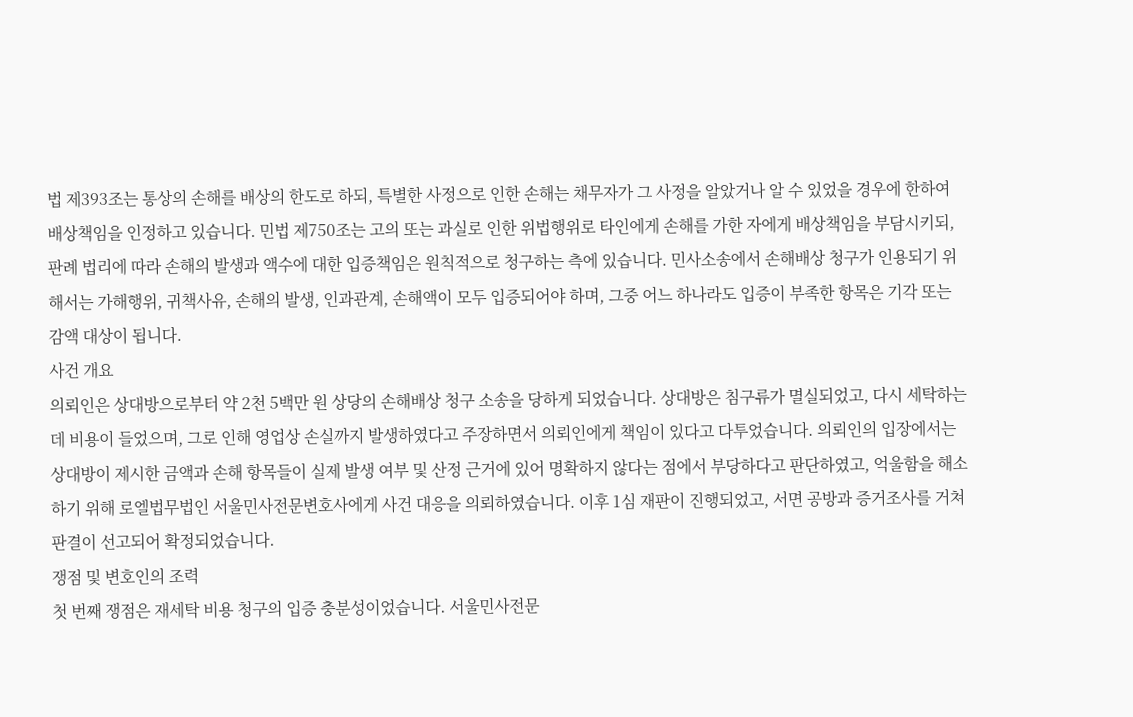법 제393조는 통상의 손해를 배상의 한도로 하되, 특별한 사정으로 인한 손해는 채무자가 그 사정을 알았거나 알 수 있었을 경우에 한하여 배상책임을 인정하고 있습니다. 민법 제750조는 고의 또는 과실로 인한 위법행위로 타인에게 손해를 가한 자에게 배상책임을 부담시키되, 판례 법리에 따라 손해의 발생과 액수에 대한 입증책임은 원칙적으로 청구하는 측에 있습니다. 민사소송에서 손해배상 청구가 인용되기 위해서는 가해행위, 귀책사유, 손해의 발생, 인과관계, 손해액이 모두 입증되어야 하며, 그중 어느 하나라도 입증이 부족한 항목은 기각 또는 감액 대상이 됩니다.
사건 개요
의뢰인은 상대방으로부터 약 2천 5백만 원 상당의 손해배상 청구 소송을 당하게 되었습니다. 상대방은 침구류가 멸실되었고, 다시 세탁하는 데 비용이 들었으며, 그로 인해 영업상 손실까지 발생하였다고 주장하면서 의뢰인에게 책임이 있다고 다투었습니다. 의뢰인의 입장에서는 상대방이 제시한 금액과 손해 항목들이 실제 발생 여부 및 산정 근거에 있어 명확하지 않다는 점에서 부당하다고 판단하였고, 억울함을 해소하기 위해 로엘법무법인 서울민사전문변호사에게 사건 대응을 의뢰하였습니다. 이후 1심 재판이 진행되었고, 서면 공방과 증거조사를 거쳐 판결이 선고되어 확정되었습니다.
쟁점 및 변호인의 조력
첫 번째 쟁점은 재세탁 비용 청구의 입증 충분성이었습니다. 서울민사전문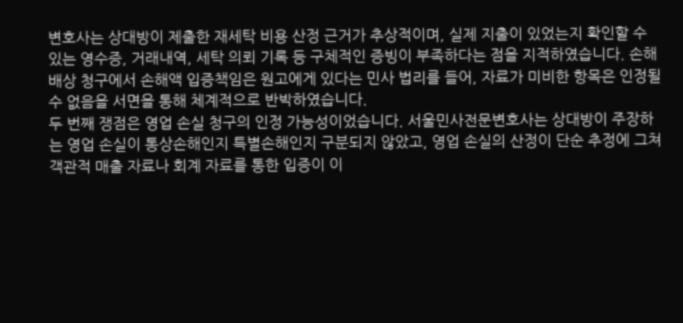변호사는 상대방이 제출한 재세탁 비용 산정 근거가 추상적이며, 실제 지출이 있었는지 확인할 수 있는 영수증, 거래내역, 세탁 의뢰 기록 등 구체적인 증빙이 부족하다는 점을 지적하였습니다. 손해배상 청구에서 손해액 입증책임은 원고에게 있다는 민사 법리를 들어, 자료가 미비한 항목은 인정될 수 없음을 서면을 통해 체계적으로 반박하였습니다.
두 번째 쟁점은 영업 손실 청구의 인정 가능성이었습니다. 서울민사전문변호사는 상대방이 주장하는 영업 손실이 통상손해인지 특별손해인지 구분되지 않았고, 영업 손실의 산정이 단순 추정에 그쳐 객관적 매출 자료나 회계 자료를 통한 입증이 이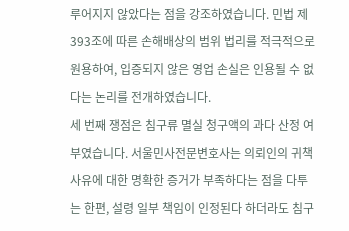루어지지 않았다는 점을 강조하였습니다. 민법 제393조에 따른 손해배상의 범위 법리를 적극적으로 원용하여, 입증되지 않은 영업 손실은 인용될 수 없다는 논리를 전개하였습니다.
세 번째 쟁점은 침구류 멸실 청구액의 과다 산정 여부였습니다. 서울민사전문변호사는 의뢰인의 귀책 사유에 대한 명확한 증거가 부족하다는 점을 다투는 한편, 설령 일부 책임이 인정된다 하더라도 침구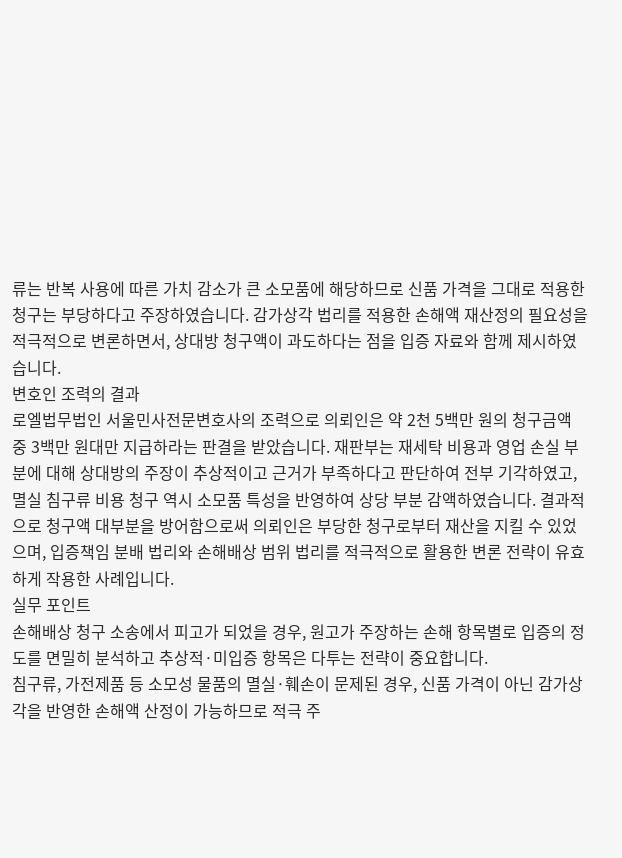류는 반복 사용에 따른 가치 감소가 큰 소모품에 해당하므로 신품 가격을 그대로 적용한 청구는 부당하다고 주장하였습니다. 감가상각 법리를 적용한 손해액 재산정의 필요성을 적극적으로 변론하면서, 상대방 청구액이 과도하다는 점을 입증 자료와 함께 제시하였습니다.
변호인 조력의 결과
로엘법무법인 서울민사전문변호사의 조력으로 의뢰인은 약 2천 5백만 원의 청구금액 중 3백만 원대만 지급하라는 판결을 받았습니다. 재판부는 재세탁 비용과 영업 손실 부분에 대해 상대방의 주장이 추상적이고 근거가 부족하다고 판단하여 전부 기각하였고, 멸실 침구류 비용 청구 역시 소모품 특성을 반영하여 상당 부분 감액하였습니다. 결과적으로 청구액 대부분을 방어함으로써 의뢰인은 부당한 청구로부터 재산을 지킬 수 있었으며, 입증책임 분배 법리와 손해배상 범위 법리를 적극적으로 활용한 변론 전략이 유효하게 작용한 사례입니다.
실무 포인트
손해배상 청구 소송에서 피고가 되었을 경우, 원고가 주장하는 손해 항목별로 입증의 정도를 면밀히 분석하고 추상적·미입증 항목은 다투는 전략이 중요합니다.
침구류, 가전제품 등 소모성 물품의 멸실·훼손이 문제된 경우, 신품 가격이 아닌 감가상각을 반영한 손해액 산정이 가능하므로 적극 주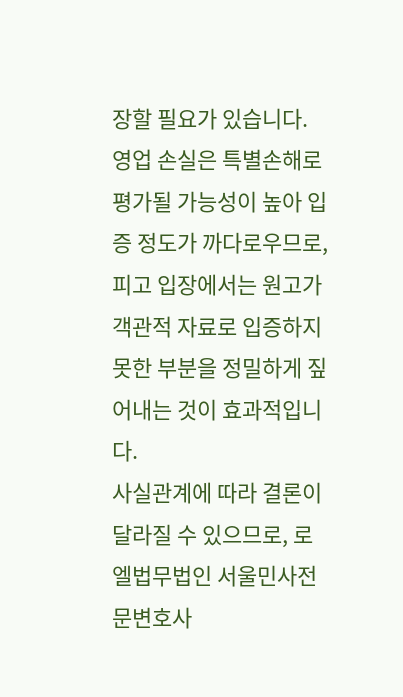장할 필요가 있습니다.
영업 손실은 특별손해로 평가될 가능성이 높아 입증 정도가 까다로우므로, 피고 입장에서는 원고가 객관적 자료로 입증하지 못한 부분을 정밀하게 짚어내는 것이 효과적입니다.
사실관계에 따라 결론이 달라질 수 있으므로, 로엘법무법인 서울민사전문변호사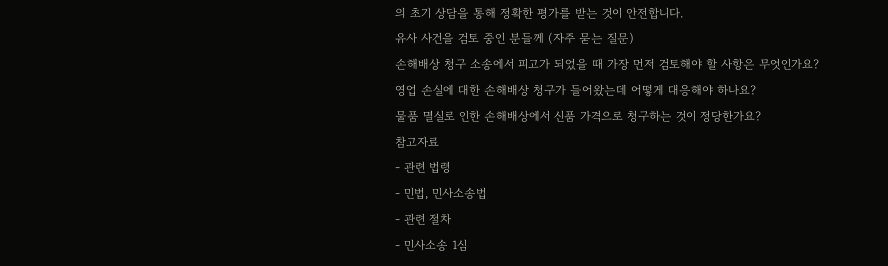의 초기 상담을 통해 정확한 평가를 받는 것이 안전합니다.
유사 사건을 검토 중인 분들께 (자주 묻는 질문)
손해배상 청구 소송에서 피고가 되었을 때 가장 먼저 검토해야 할 사항은 무엇인가요?
영업 손실에 대한 손해배상 청구가 들어왔는데 어떻게 대응해야 하나요?
물품 멸실로 인한 손해배상에서 신품 가격으로 청구하는 것이 정당한가요?
참고자료
- 관련 법령
- 민법, 민사소송법
- 관련 절차
- 민사소송 1심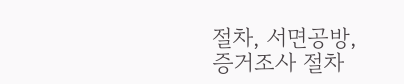절차, 서면공방, 증거조사 절차